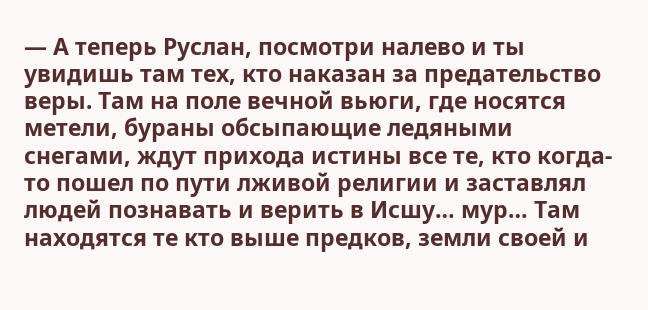— А теперь Руслан, посмотри налево и ты увидишь там тех, кто наказан за предательство веры. Там на поле вечной вьюги, где носятся метели, бураны обсыпающие ледяными снегами, ждут прихода истины все те, кто когда-то пошел по пути лживой религии и заставлял людей познавать и верить в Исшу… мур… Там находятся те кто выше предков, земли своей и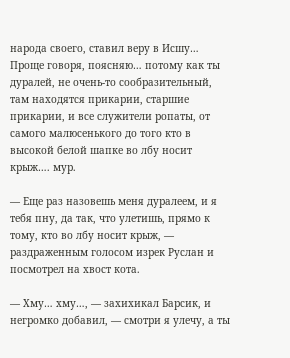народа своего, ставил веру в Исшу… Проще говоря, поясняю… потому как ты дуралей, не очень-то сообразительный, там находятся прикарии, старшие прикарии, и все служители ропаты, от самого малюсенького до того кто в высокой белой шапке во лбу носит крыж…. мур.

— Еще раз назовешь меня дуралеем, и я тебя пну, да так, что улетишь, прямо к тому, кто во лбу носит крыж, — раздраженным голосом изрек Руслан и посмотрел на хвост кота.

— Хму… хму…, — захихикал Барсик, и негромко добавил, — смотри я улечу, а ты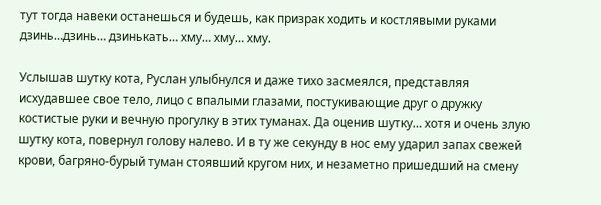тут тогда навеки останешься и будешь, как призрак ходить и костлявыми руками дзинь…дзинь… дзинькать… хму… хму… хму.

Услышав шутку кота, Руслан улыбнулся и даже тихо засмеялся, представляя исхудавшее свое тело, лицо с впалыми глазами, постукивающие друг о дружку костистые руки и вечную прогулку в этих туманах. Да оценив шутку… хотя и очень злую шутку кота, повернул голову налево. И в ту же секунду в нос ему ударил запах свежей крови, багряно-бурый туман стоявший кругом них, и незаметно пришедший на смену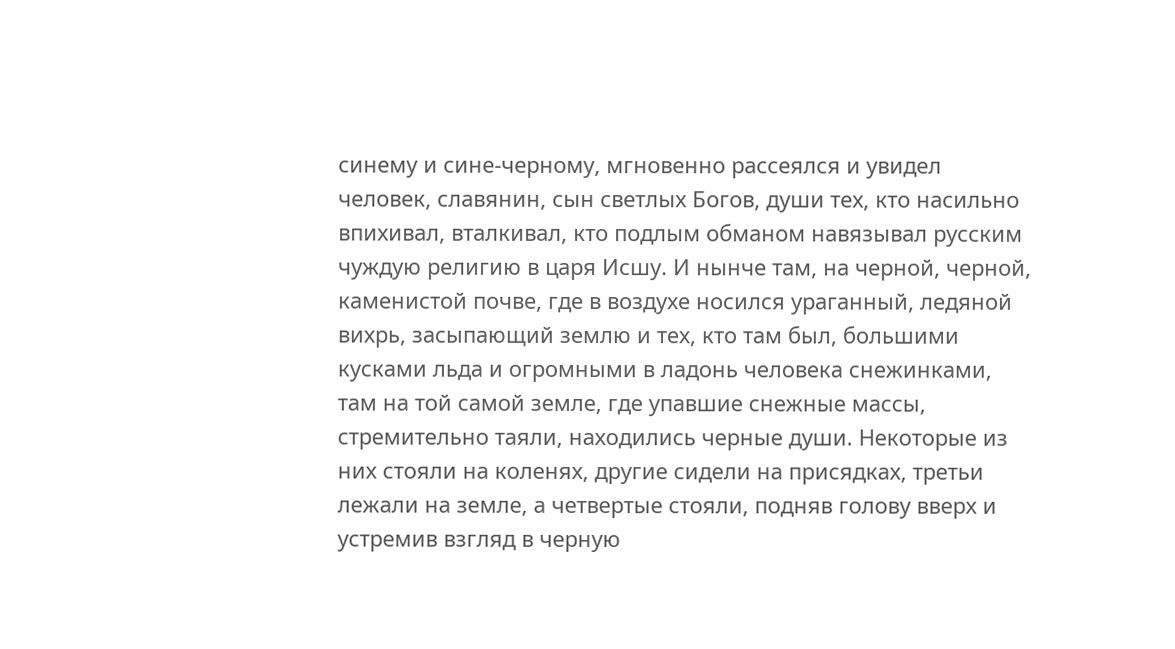синему и сине-черному, мгновенно рассеялся и увидел человек, славянин, сын светлых Богов, души тех, кто насильно впихивал, вталкивал, кто подлым обманом навязывал русским чуждую религию в царя Исшу. И нынче там, на черной, черной, каменистой почве, где в воздухе носился ураганный, ледяной вихрь, засыпающий землю и тех, кто там был, большими кусками льда и огромными в ладонь человека снежинками, там на той самой земле, где упавшие снежные массы, стремительно таяли, находились черные души. Некоторые из них стояли на коленях, другие сидели на присядках, третьи лежали на земле, а четвертые стояли, подняв голову вверх и устремив взгляд в черную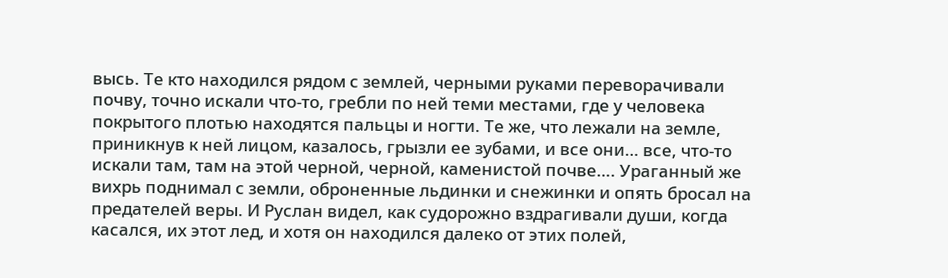высь. Те кто находился рядом с землей, черными руками переворачивали почву, точно искали что-то, гребли по ней теми местами, где у человека покрытого плотью находятся пальцы и ногти. Те же, что лежали на земле, приникнув к ней лицом, казалось, грызли ее зубами, и все они… все, что-то искали там, там на этой черной, черной, каменистой почве…. Ураганный же вихрь поднимал с земли, оброненные льдинки и снежинки и опять бросал на предателей веры. И Руслан видел, как судорожно вздрагивали души, когда касался, их этот лед, и хотя он находился далеко от этих полей,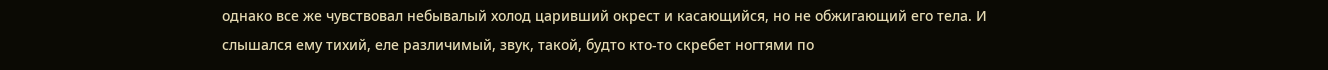однако все же чувствовал небывалый холод царивший окрест и касающийся, но не обжигающий его тела. И слышался ему тихий, еле различимый, звук, такой, будто кто-то скребет ногтями по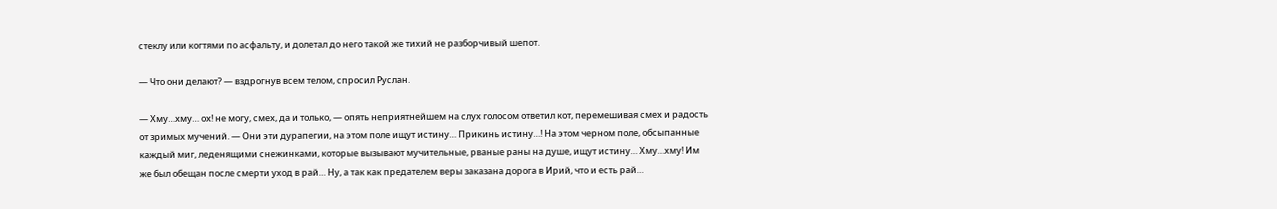стеклу или когтями по асфальту, и долетал до него такой же тихий не разборчивый шепот.

— Что они делают? — вздрогнув всем телом, спросил Руслан.

— Хму…хму… ох! не могу, смех, да и только, — опять неприятнейшем на слух голосом ответил кот, перемешивая смех и радость от зримых мучений. — Они эти дурапегии, на этом поле ищут истину… Прикинь истину…! На этом черном поле, обсыпанные каждый миг, леденящими снежинками, которые вызывают мучительные, рваные раны на душе, ищут истину… Хму…хму! Им же был обещан после смерти уход в рай… Ну, а так как предателем веры заказана дорога в Ирий, что и есть рай…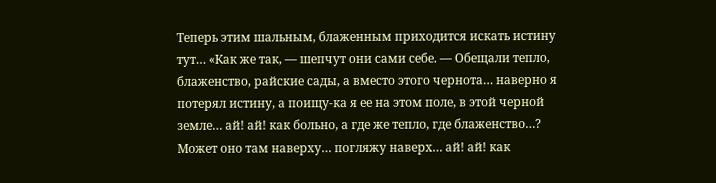Теперь этим шальным, блаженным приходится искать истину тут… «Как же так, — шепчут они сами себе. — Обещали тепло, блаженство, райские сады, а вместо этого чернота… наверно я потерял истину, а поищу-ка я ее на этом поле, в этой черной земле… ай! ай! как больно, а где же тепло, где блаженство…? Может оно там наверху… погляжу наверх… ай! ай! как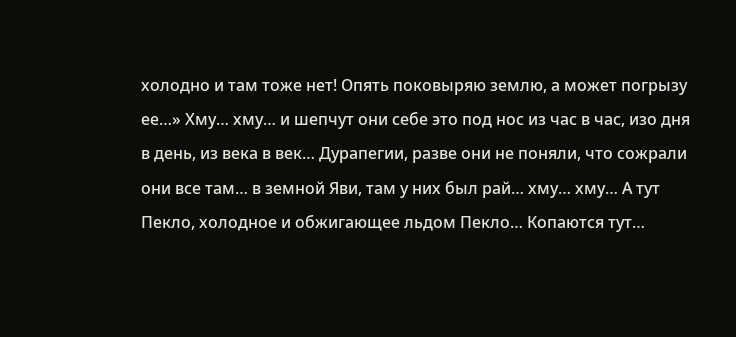холодно и там тоже нет! Опять поковыряю землю, а может погрызу ее…» Хму… хму… и шепчут они себе это под нос из час в час, изо дня в день, из века в век… Дурапегии, разве они не поняли, что сожрали они все там… в земной Яви, там у них был рай… хму… хму… А тут Пекло, холодное и обжигающее льдом Пекло… Копаются тут…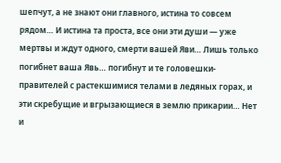шепчут, а не знают они главного, истина то совсем рядом… И истина та проста, все они эти души — уже мертвы и ждут одного, смерти вашей Яви… Лишь только погибнет ваша Явь… погибнут и те головешки-правителей с растекшимися телами в ледяных горах, и эти скребущие и вгрызающиеся в землю прикарии… Нет и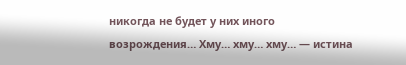никогда не будет у них иного возрождения… Хму… хму… хму… — истина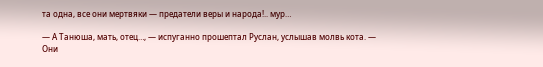та одна, все они мертвяки — предатели веры и народа!.. мур…

— А Танюша, мать, отец…, — испуганно прошептал Руслан, услышав молвь кота. — Они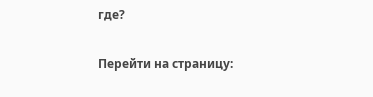где?

Перейти на страницу: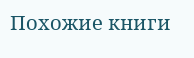Похожие книги